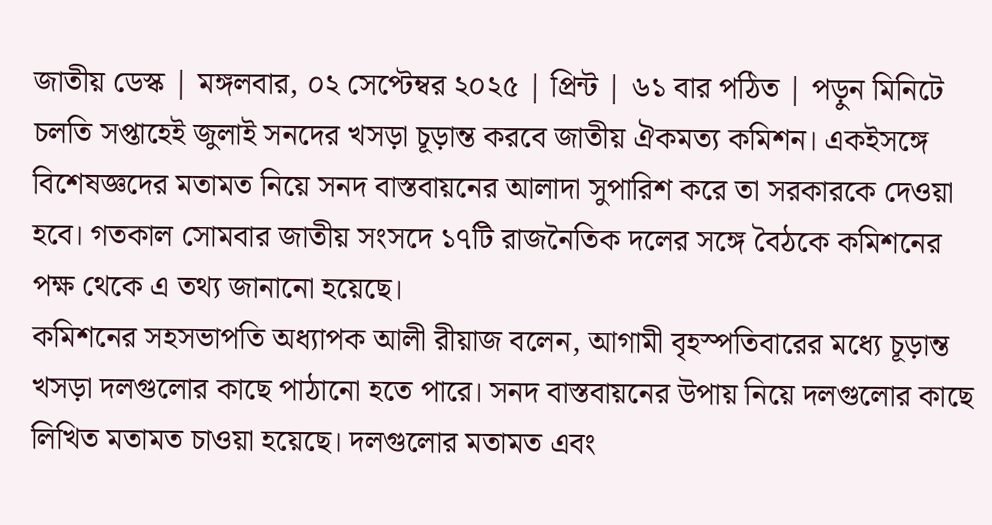জাতীয় ডেস্ক | মঙ্গলবার, ০২ সেপ্টেম্বর ২০২৫ | প্রিন্ট | ৬১ বার পঠিত | পড়ুন মিনিটে
চলতি সপ্তাহেই জুলাই সনদের খসড়া চূড়ান্ত করবে জাতীয় ঐকমত্য কমিশন। একইসঙ্গে বিশেষজ্ঞদের মতামত নিয়ে সনদ বাস্তবায়নের আলাদা সুপারিশ করে তা সরকারকে দেওয়া হবে। গতকাল সোমবার জাতীয় সংসদে ১৭টি রাজনৈতিক দলের সঙ্গে বৈঠকে কমিশনের পক্ষ থেকে এ তথ্য জানানো হয়েছে।
কমিশনের সহসভাপতি অধ্যাপক আলী রীয়াজ বলেন, আগামী বৃহস্পতিবারের মধ্যে চূড়ান্ত খসড়া দলগুলোর কাছে পাঠানো হতে পারে। সনদ বাস্তবায়নের উপায় নিয়ে দলগুলোর কাছে লিখিত মতামত চাওয়া হয়েছে। দলগুলোর মতামত এবং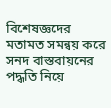বিশেষজ্ঞদের মতামত সমন্বয় করে সনদ বাস্তবায়নের পদ্ধতি নিয়ে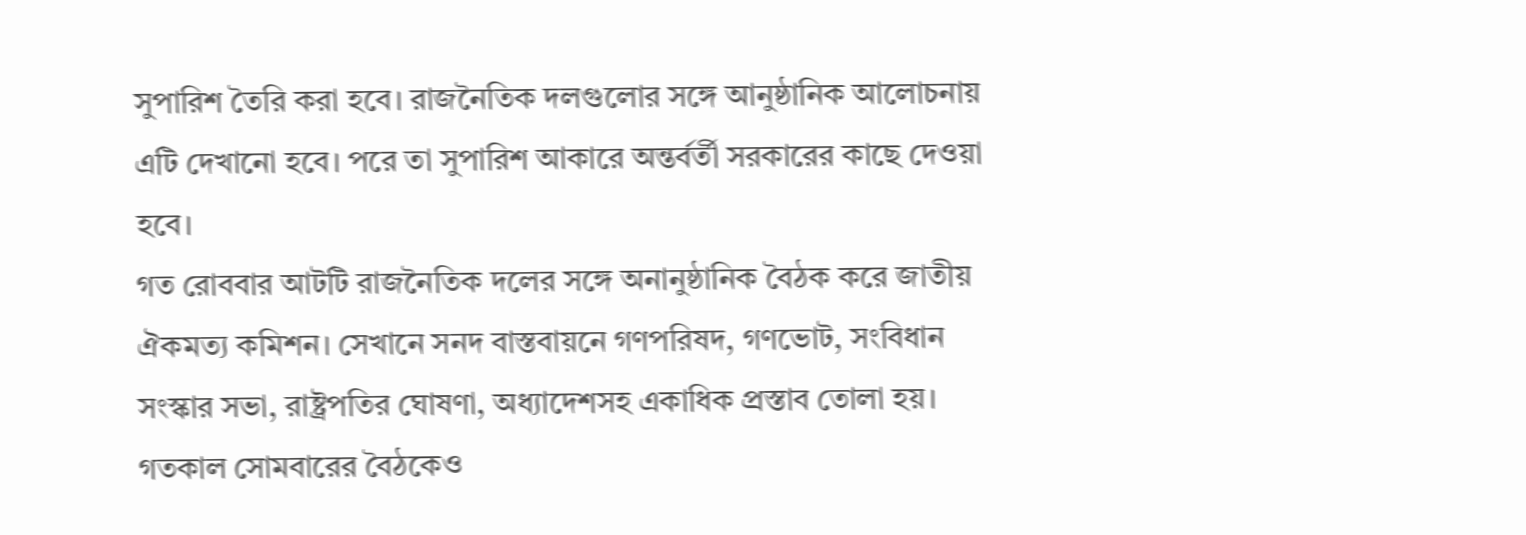সুপারিশ তৈরি করা হবে। রাজনৈতিক দলগুলোর সঙ্গে আনুষ্ঠানিক আলোচনায় এটি দেখানো হবে। পরে তা সুপারিশ আকারে অন্তর্বর্তী সরকারের কাছে দেওয়া হবে।
গত রোববার আটটি রাজনৈতিক দলের সঙ্গে অনানুষ্ঠানিক বৈঠক করে জাতীয় ঐকমত্য কমিশন। সেখানে সনদ বাস্তবায়নে গণপরিষদ, গণভোট, সংবিধান সংস্কার সভা, রাষ্ট্রপতির ঘোষণা, অধ্যাদেশসহ একাধিক প্রস্তাব তোলা হয়।
গতকাল সোমবারের বৈঠকেও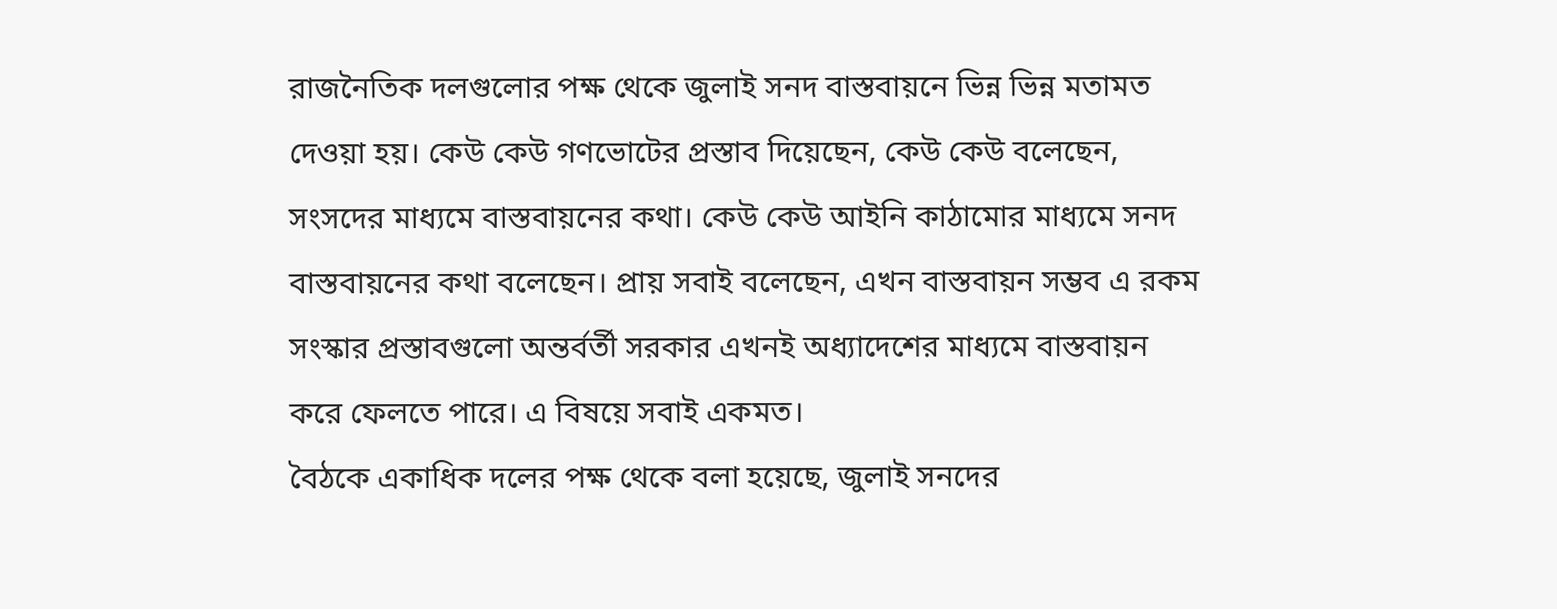রাজনৈতিক দলগুলোর পক্ষ থেকে জুলাই সনদ বাস্তবায়নে ভিন্ন ভিন্ন মতামত দেওয়া হয়। কেউ কেউ গণভোটের প্রস্তাব দিয়েছেন, কেউ কেউ বলেছেন, সংসদের মাধ্যমে বাস্তবায়নের কথা। কেউ কেউ আইনি কাঠামোর মাধ্যমে সনদ বাস্তবায়নের কথা বলেছেন। প্রায় সবাই বলেছেন, এখন বাস্তবায়ন সম্ভব এ রকম সংস্কার প্রস্তাবগুলো অন্তর্বর্তী সরকার এখনই অধ্যাদেশের মাধ্যমে বাস্তবায়ন করে ফেলতে পারে। এ বিষয়ে সবাই একমত।
বৈঠকে একাধিক দলের পক্ষ থেকে বলা হয়েছে, জুলাই সনদের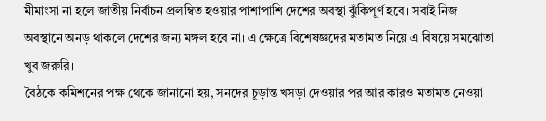মীমাংসা না হলে জাতীয় নির্বাচন প্রলম্বিত হওয়ার পাশাপাশি দেশের অবস্থা ঝুঁকিপূর্ণ হবে। সবাই নিজ অবস্থানে অনড় থাকলে দেশের জন্য মঙ্গল হবে না। এ ক্ষেত্রে বিশেষজ্ঞদের মতামত নিয়ে এ বিষয়ে সমঝোতা খুব জরুরি।
বৈঠকে কমিশনের পক্ষ থেকে জানানো হয়, সনদের চূড়ান্ত খসড়া দেওয়ার পর আর কারও মতামত নেওয়া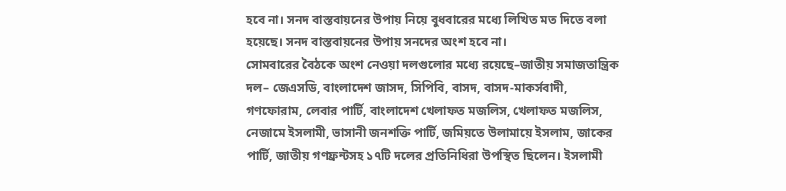হবে না। সনদ বাস্তবায়নের উপায় নিয়ে বুধবারের মধ্যে লিখিত মত দিতে বলা হয়েছে। সনদ বাস্তবায়নের উপায় সনদের অংশ হবে না।
সোমবারের বৈঠকে অংশ নেওয়া দলগুলোর মধ্যে রয়েছে–জাতীয় সমাজতান্ত্রিক দল– জেএসডি, বাংলাদেশ জাসদ, সিপিবি, বাসদ, বাসদ-মাকর্সবাদী, গণফোরাম, লেবার পার্টি, বাংলাদেশ খেলাফত মজলিস, খেলাফত মজলিস, নেজামে ইসলামী, ভাসানী জনশক্তি পার্টি, জমিয়তে উলামায়ে ইসলাম, জাকের পার্টি, জাতীয় গণফ্রন্টসহ ১৭টি দলের প্রতিনিধিরা উপস্থিত ছিলেন। ইসলামী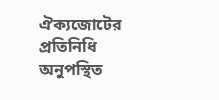ঐক্যজোটের প্রতিনিধি অনুপস্থিত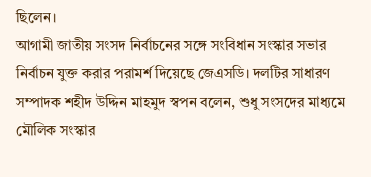ছিলেন।
আগামী জাতীয় সংসদ নির্বাচনের সঙ্গে সংবিধান সংস্কার সভার নির্বাচন যুক্ত করার পরামর্শ দিয়েছে জেএসডি। দলটির সাধারণ সম্পাদক শহীদ উদ্দিন মাহমুদ স্বপন বলেন, শুধু সংসদের মাধ্যমে মৌলিক সংস্কার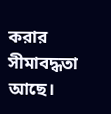করার সীমাবদ্ধতা আছে।